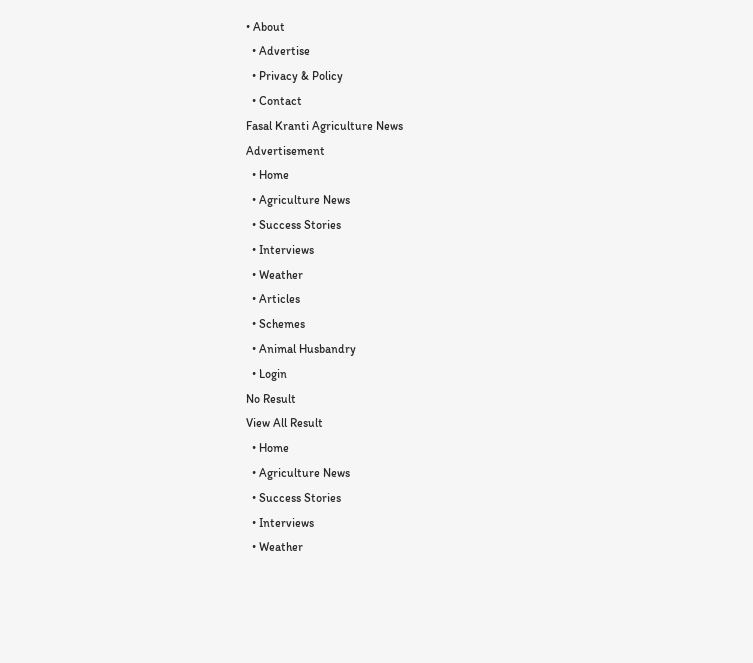• About
  • Advertise
  • Privacy & Policy
  • Contact
Fasal Kranti Agriculture News
Advertisement
  • Home
  • Agriculture News
  • Success Stories
  • Interviews
  • Weather
  • Articles
  • Schemes
  • Animal Husbandry
  • Login
No Result
View All Result
  • Home
  • Agriculture News
  • Success Stories
  • Interviews
  • Weather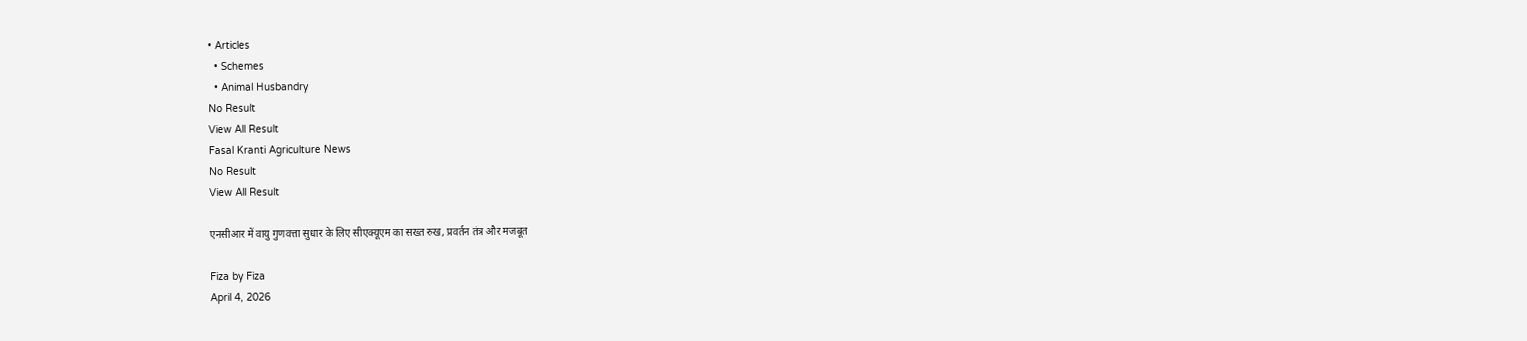• Articles
  • Schemes
  • Animal Husbandry
No Result
View All Result
Fasal Kranti Agriculture News
No Result
View All Result

एनसीआर में वायु गुणवत्ता सुधार के लिए सीएक्यूएम का सख्त रुख, प्रवर्तन तंत्र और मजबूत

Fiza by Fiza
April 4, 2026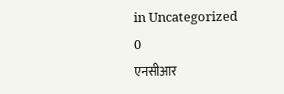in Uncategorized
0
एनसीआर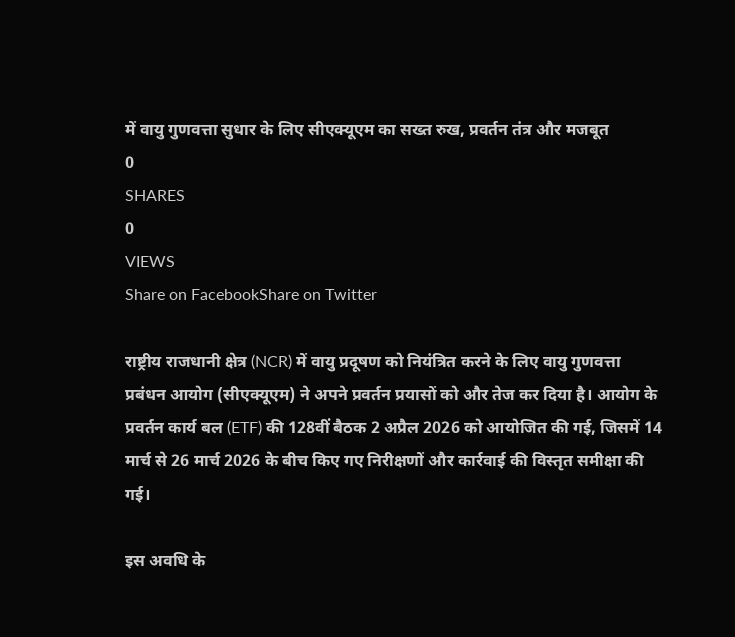में वायु गुणवत्ता सुधार के लिए सीएक्यूएम का सख्त रुख, प्रवर्तन तंत्र और मजबूत
0
SHARES
0
VIEWS
Share on FacebookShare on Twitter

राष्ट्रीय राजधानी क्षेत्र (NCR) में वायु प्रदूषण को नियंत्रित करने के लिए वायु गुणवत्ता प्रबंधन आयोग (सीएक्यूएम) ने अपने प्रवर्तन प्रयासों को और तेज कर दिया है। आयोग के प्रवर्तन कार्य बल (ETF) की 128वीं बैठक 2 अप्रैल 2026 को आयोजित की गई, जिसमें 14 मार्च से 26 मार्च 2026 के बीच किए गए निरीक्षणों और कार्रवाई की विस्तृत समीक्षा की गई।

इस अवधि के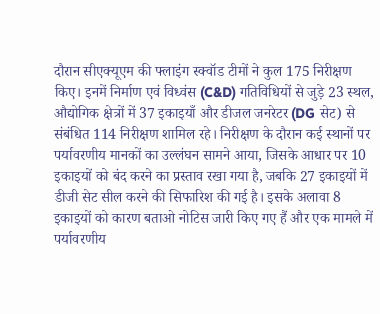दौरान सीएक्यूएम की फ्लाइंग स्क्वॉड टीमों ने कुल 175 निरीक्षण किए। इनमें निर्माण एवं विध्वंस (C&D) गतिविधियों से जुड़े 23 स्थल, औद्योगिक क्षेत्रों में 37 इकाइयाँ और डीजल जनरेटर (DG सेट) से संबंधित 114 निरीक्षण शामिल रहे। निरीक्षण के दौरान कई स्थानों पर पर्यावरणीय मानकों का उल्लंघन सामने आया, जिसके आधार पर 10 इकाइयों को बंद करने का प्रस्ताव रखा गया है, जबकि 27 इकाइयों में डीजी सेट सील करने की सिफारिश की गई है। इसके अलावा 8 इकाइयों को कारण बताओ नोटिस जारी किए गए हैं और एक मामले में पर्यावरणीय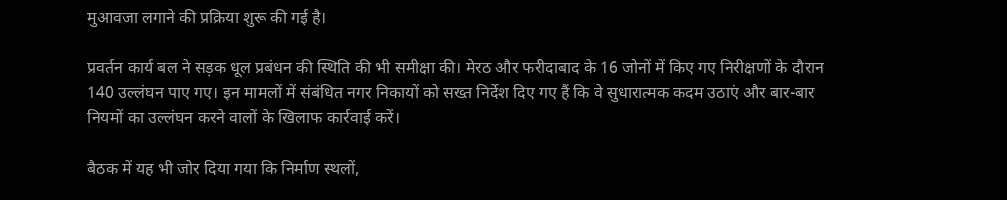मुआवजा लगाने की प्रक्रिया शुरू की गई है।

प्रवर्तन कार्य बल ने सड़क धूल प्रबंधन की स्थिति की भी समीक्षा की। मेरठ और फरीदाबाद के 16 जोनों में किए गए निरीक्षणों के दौरान 140 उल्लंघन पाए गए। इन मामलों में संबंधित नगर निकायों को सख्त निर्देश दिए गए हैं कि वे सुधारात्मक कदम उठाएं और बार-बार नियमों का उल्लंघन करने वालों के खिलाफ कार्रवाई करें।

बैठक में यह भी जोर दिया गया कि निर्माण स्थलों,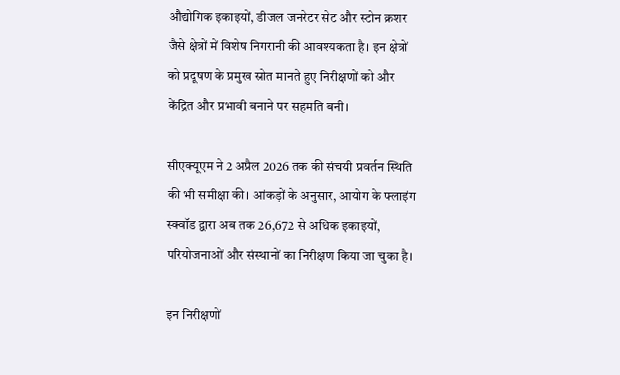औद्योगिक इकाइयों, डीजल जनरेटर सेट और स्टोन क्रशर जैसे क्षेत्रों में विशेष निगरानी की आवश्यकता है। इन क्षेत्रों को प्रदूषण के प्रमुख स्रोत मानते हुए निरीक्षणों को और केंद्रित और प्रभावी बनाने पर सहमति बनी।

सीएक्यूएम ने 2 अप्रैल 2026 तक की संचयी प्रवर्तन स्थिति की भी समीक्षा की। आंकड़ों के अनुसार, आयोग के फ्लाइंग स्क्वॉड द्वारा अब तक 26,672 से अधिक इकाइयों, परियोजनाओं और संस्थानों का निरीक्षण किया जा चुका है।

इन निरीक्षणों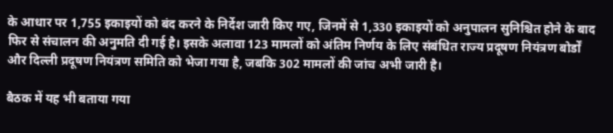के आधार पर 1,755 इकाइयों को बंद करने के निर्देश जारी किए गए, जिनमें से 1,330 इकाइयों को अनुपालन सुनिश्चित होने के बाद फिर से संचालन की अनुमति दी गई है। इसके अलावा 123 मामलों को अंतिम निर्णय के लिए संबंधित राज्य प्रदूषण नियंत्रण बोर्डों और दिल्ली प्रदूषण नियंत्रण समिति को भेजा गया है, जबकि 302 मामलों की जांच अभी जारी है।

बैठक में यह भी बताया गया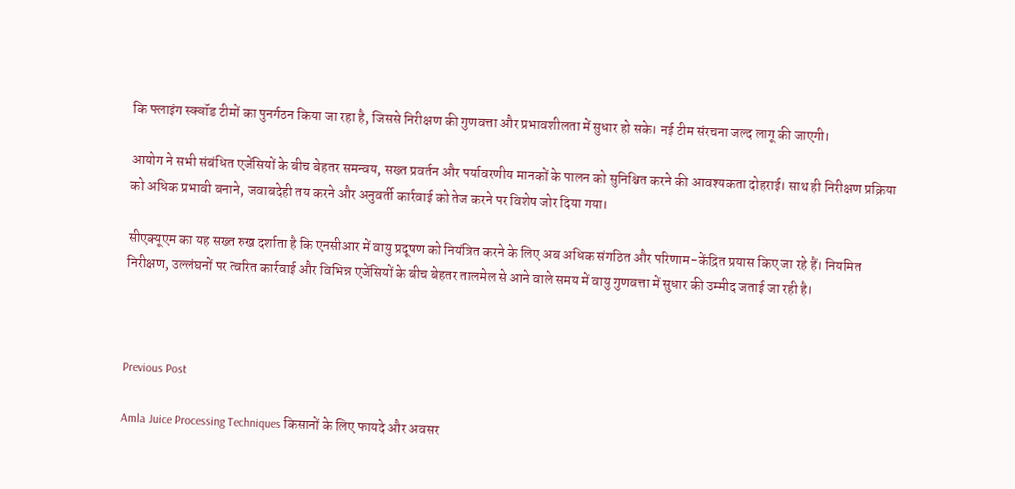कि फ्लाइंग स्क्वॉड टीमों का पुनर्गठन किया जा रहा है, जिससे निरीक्षण की गुणवत्ता और प्रभावशीलता में सुधार हो सके। नई टीम संरचना जल्द लागू की जाएगी।

आयोग ने सभी संबंधित एजेंसियों के बीच बेहतर समन्वय, सख्त प्रवर्तन और पर्यावरणीय मानकों के पालन को सुनिश्चित करने की आवश्यकता दोहराई। साथ ही निरीक्षण प्रक्रिया को अधिक प्रभावी बनाने, जवाबदेही तय करने और अनुवर्ती कार्रवाई को तेज करने पर विशेष जोर दिया गया।

सीएक्यूएम का यह सख्त रुख दर्शाता है कि एनसीआर में वायु प्रदूषण को नियंत्रित करने के लिए अब अधिक संगठित और परिणाम-केंद्रित प्रयास किए जा रहे हैं। नियमित निरीक्षण, उल्लंघनों पर त्वरित कार्रवाई और विभिन्न एजेंसियों के बीच बेहतर तालमेल से आने वाले समय में वायु गुणवत्ता में सुधार की उम्मीद जताई जा रही है।



Previous Post

Amla Juice Processing Techniques किसानों के लिए फायदे और अवसर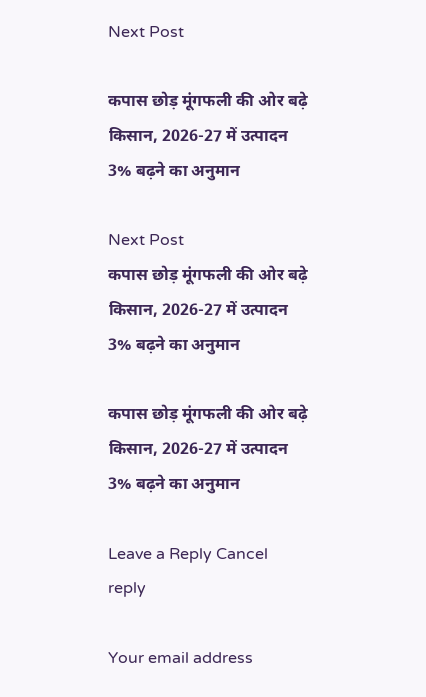Next Post

कपास छोड़ मूंगफली की ओर बढ़े किसान, 2026-27 में उत्पादन 3% बढ़ने का अनुमान

Next Post
कपास छोड़ मूंगफली की ओर बढ़े किसान, 2026-27 में उत्पादन 3% बढ़ने का अनुमान

कपास छोड़ मूंगफली की ओर बढ़े किसान, 2026-27 में उत्पादन 3% बढ़ने का अनुमान

Leave a Reply Cancel reply

Your email address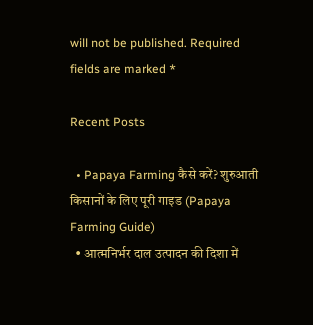will not be published. Required fields are marked *

Recent Posts

  • Papaya Farming कैसे करें? शुरुआती किसानों के लिए पूरी गाइड (Papaya Farming Guide)
  • आत्मनिर्भर दाल उत्पादन की दिशा में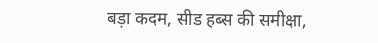बड़ा कदम, सीड हब्स की समीक्षा,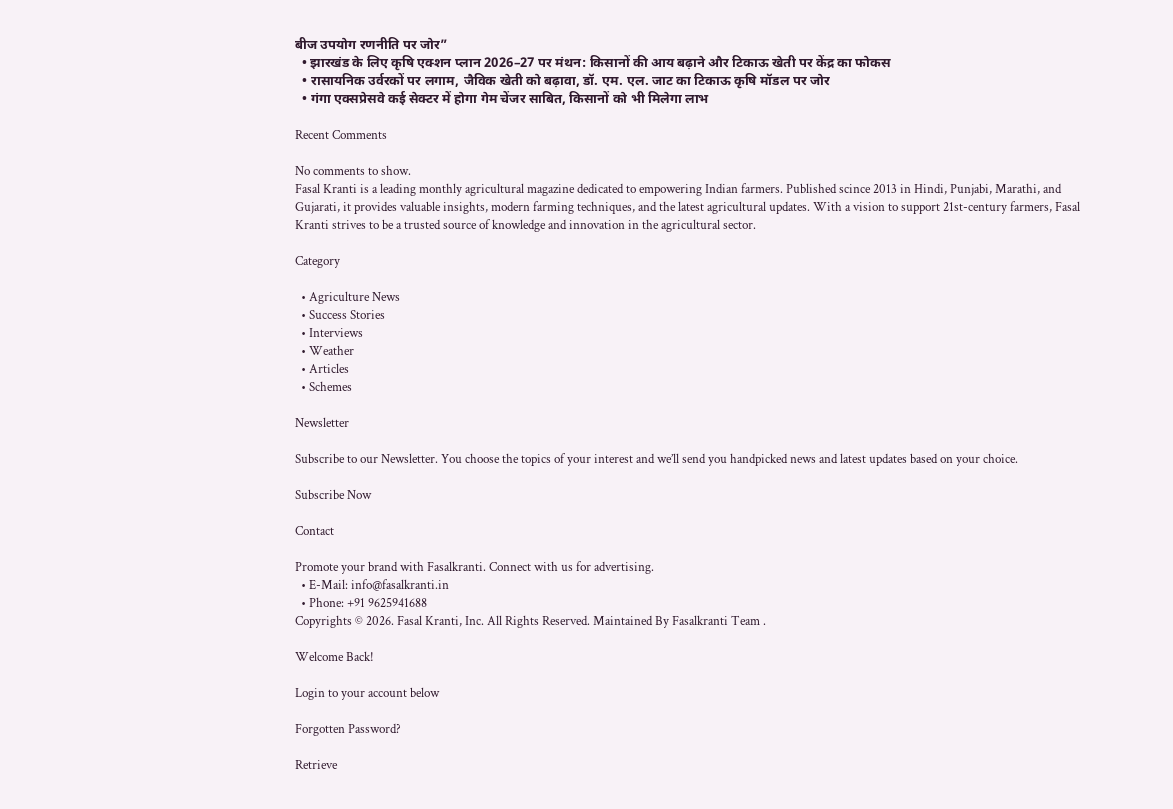बीज उपयोग रणनीति पर जोर”
  • झारखंड के लिए कृषि एक्शन प्लान 2026–27 पर मंथन: किसानों की आय बढ़ाने और टिकाऊ खेती पर केंद्र का फोकस
  • रासायनिक उर्वरकों पर लगाम, जैविक खेती को बढ़ावा, डॉ. एम. एल. जाट का टिकाऊ कृषि मॉडल पर जोर
  • गंगा एक्सप्रेसवे कई सेक्टर में होगा गेम चेंजर साबित, किसानों को भी मिलेगा लाभ

Recent Comments

No comments to show.
Fasal Kranti is a leading monthly agricultural magazine dedicated to empowering Indian farmers. Published scince 2013 in Hindi, Punjabi, Marathi, and Gujarati, it provides valuable insights, modern farming techniques, and the latest agricultural updates. With a vision to support 21st-century farmers, Fasal Kranti strives to be a trusted source of knowledge and innovation in the agricultural sector.

Category

  • Agriculture News
  • Success Stories
  • Interviews
  • Weather
  • Articles
  • Schemes

Newsletter

Subscribe to our Newsletter. You choose the topics of your interest and we’ll send you handpicked news and latest updates based on your choice.

Subscribe Now

Contact

Promote your brand with Fasalkranti. Connect with us for advertising.
  • E-Mail: info@fasalkranti.in
  • Phone: +91 9625941688
Copyrights © 2026. Fasal Kranti, Inc. All Rights Reserved. Maintained By Fasalkranti Team .

Welcome Back!

Login to your account below

Forgotten Password?

Retrieve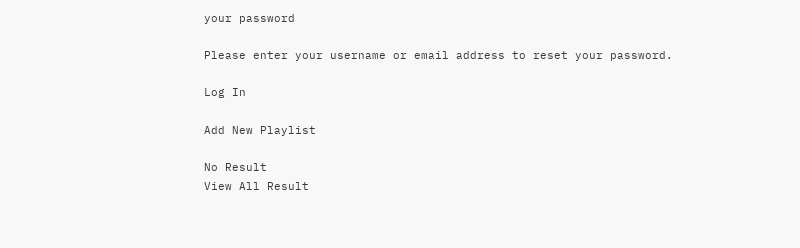your password

Please enter your username or email address to reset your password.

Log In

Add New Playlist

No Result
View All Result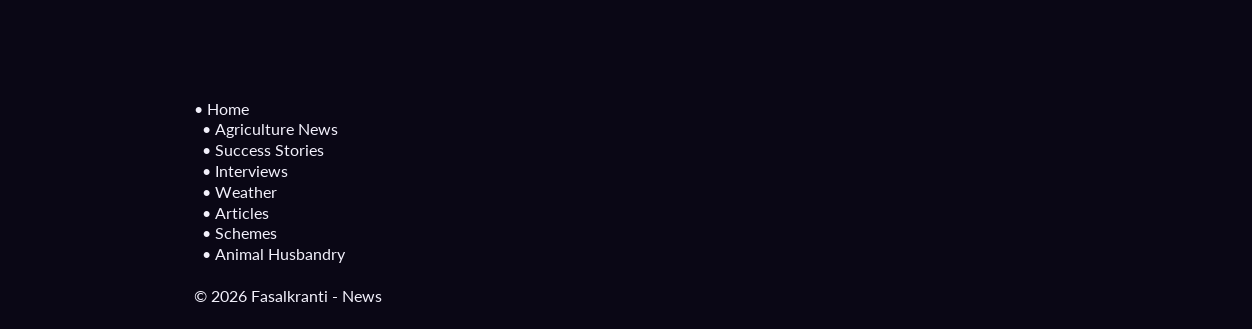• Home
  • Agriculture News
  • Success Stories
  • Interviews
  • Weather
  • Articles
  • Schemes
  • Animal Husbandry

© 2026 Fasalkranti - News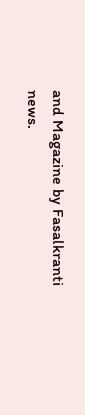and Magazine by Fasalkranti news.